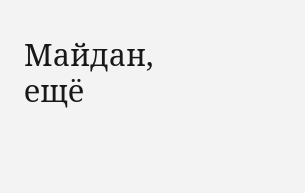Майдан, ещё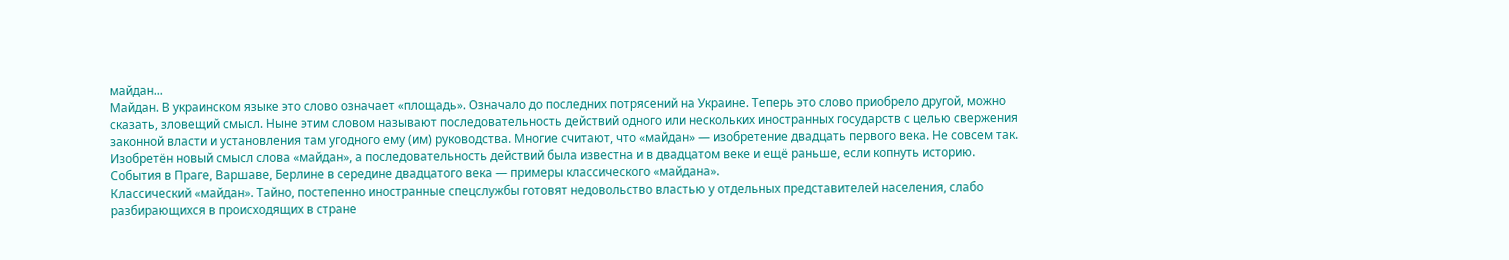майдан...
Майдан. В украинском языке это слово означает «площадь». Означало до последних потрясений на Украине. Теперь это слово приобрело другой, можно сказать, зловещий смысл. Ныне этим словом называют последовательность действий одного или нескольких иностранных государств с целью свержения законной власти и установления там угодного ему (им) руководства. Многие считают, что «майдан» — изобретение двадцать первого века. Не совсем так. Изобретён новый смысл слова «майдан», а последовательность действий была известна и в двадцатом веке и ещё раньше, если копнуть историю. События в Праге, Варшаве, Берлине в середине двадцатого века — примеры классического «майдана».
Классический «майдан». Тайно, постепенно иностранные спецслужбы готовят недовольство властью у отдельных представителей населения, слабо разбирающихся в происходящих в стране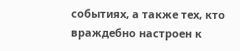событиях, а также тех, кто враждебно настроен к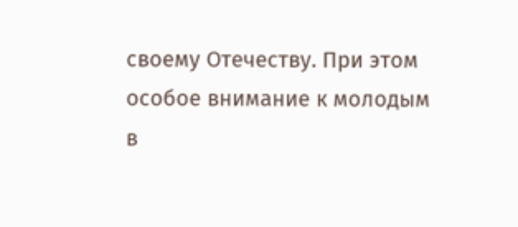своему Отечеству. При этом особое внимание к молодым в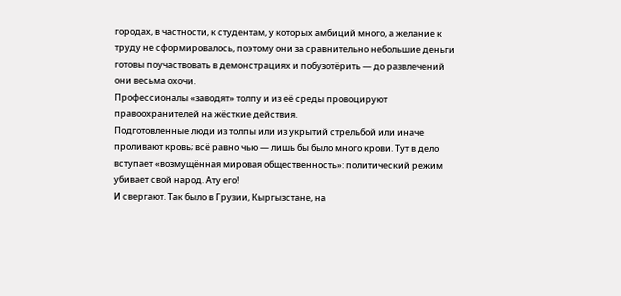городах, в частности, к студентам, у которых амбиций много, а желание к труду не сформировалось, поэтому они за сравнительно небольшие деньги готовы поучаствовать в демонстрациях и побузотёрить — до развлечений они весьма охочи.
Профессионалы «заводят» толпу и из её среды провоцируют правоохранителей на жёсткие действия.
Подготовленные люди из толпы или из укрытий стрельбой или иначе проливают кровь; всё равно чью — лишь бы было много крови. Тут в дело вступает «возмущённая мировая общественность»: политический режим убивает свой народ. Ату его!
И свергают. Так было в Грузии, Кыргызстане, на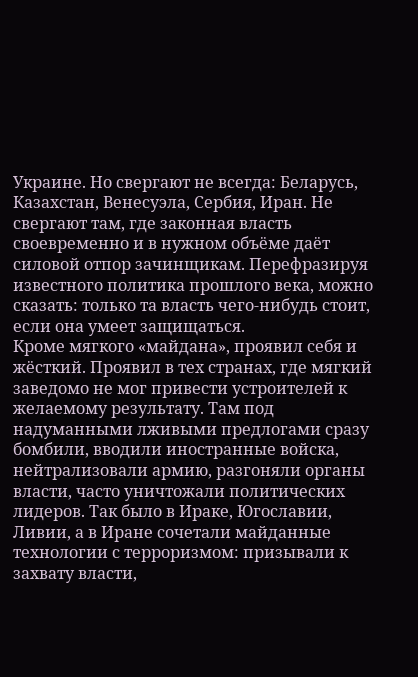Украине. Но свергают не всегда: Беларусь, Казахстан, Венесуэла, Сербия, Иран. Не свергают там, где законная власть своевременно и в нужном объёме даёт силовой отпор зачинщикам. Перефразируя известного политика прошлого века, можно сказать: только та власть чего-нибудь стоит, если она умеет защищаться.
Кроме мягкого «майдана», проявил себя и жёсткий. Проявил в тех странах, где мягкий заведомо не мог привести устроителей к желаемому результату. Там под надуманными лживыми предлогами сразу бомбили, вводили иностранные войска, нейтрализовали армию, разгоняли органы власти, часто уничтожали политических лидеров. Так было в Ираке, Югославии, Ливии, а в Иране сочетали майданные технологии с терроризмом: призывали к захвату власти,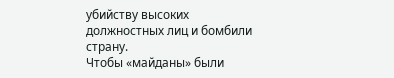убийству высоких должностных лиц и бомбили страну.
Чтобы «майданы» были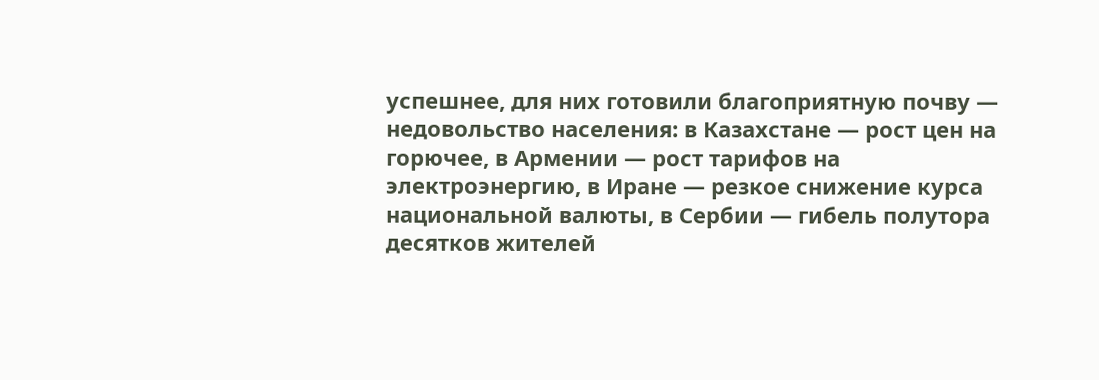успешнее, для них готовили благоприятную почву — недовольство населения: в Казахстане — рост цен на горючее, в Армении — рост тарифов на электроэнергию, в Иране — резкое снижение курса национальной валюты, в Сербии — гибель полутора десятков жителей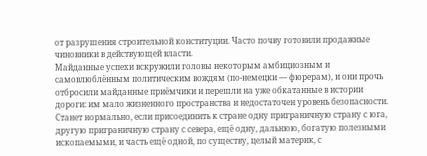от разрушения строительной конституции. Часто почву готовили продажные чиновники в действующей власти.
Майданные успехи вскружили головы некоторым амбициозным и самовлюблённым политическим вождям (по-немецки — фюрерам), и они прочь отбросили майданные приёмчики и перешли на уже обкатанные в истории дороги: им мало жизненного пространства и недостаточен уровень безопасности. Станет нормально, если присоединить к стране одну приграничную страну с юга, другую приграничную страну с севера, ещё одну, дальнюю, богатую полезными ископаемыми, и часть ещё одной, по существу, целый материк, с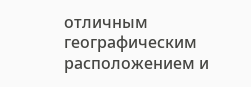отличным географическим расположением и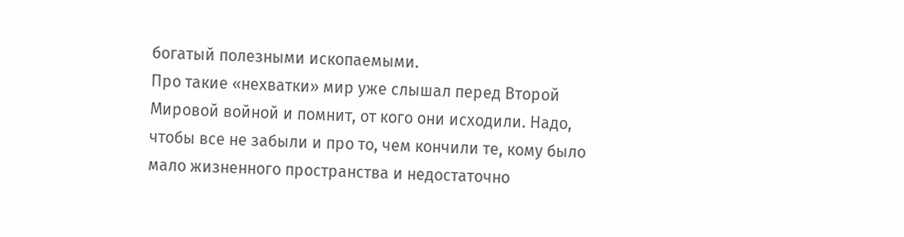богатый полезными ископаемыми.
Про такие «нехватки» мир уже слышал перед Второй Мировой войной и помнит, от кого они исходили. Надо, чтобы все не забыли и про то, чем кончили те, кому было мало жизненного пространства и недостаточно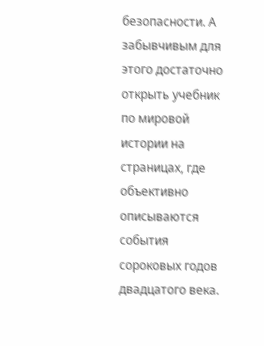безопасности. А забывчивым для этого достаточно открыть учебник по мировой истории на страницах, где объективно описываются события сороковых годов двадцатого века.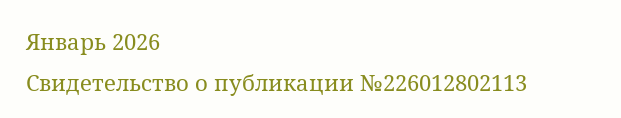Январь 2026
Свидетельство о публикации №226012802113